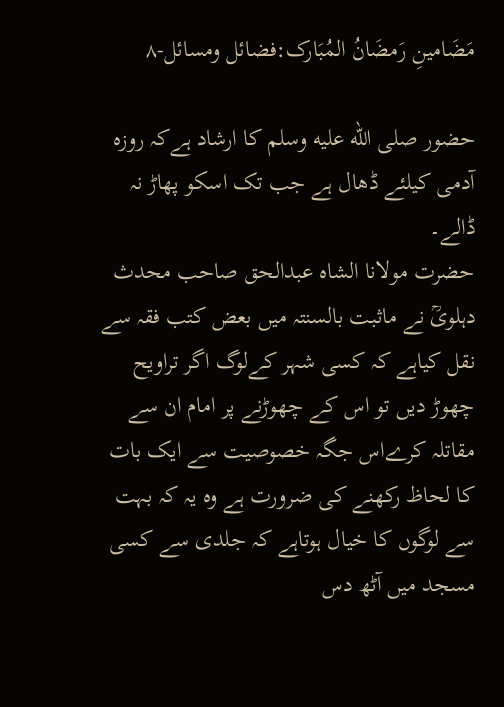مَضَامینِ رَمضَانُ المُبَارک:فضائل ومسائل-۸

حضور صلى الله عليه وسلم کا ارشاد ہےکہ روزہ آدمی کیلئے ڈھال ہے جب تک اسکو پھاڑ نہ ڈالے۔
حضرت مولانا الشاہ عبدالحق صاحب محدث دہلویؒ نے ماثبت بالسنتہ میں بعض کتب فقہ سے نقل کیاہے کہ کسی شہر کےلوگ اگر تراویح چھوڑ دیں تو اس کے چھوڑنے پر امام ان سے مقاتلہ کرےاس جگہ خصوصیت سے ایک بات کا لحاظ رکھنے کی ضرورت ہے وہ یہ کہ بہت سے لوگوں کا خیال ہوتاہے کہ جلدی سے کسی مسجد میں آٹھ دس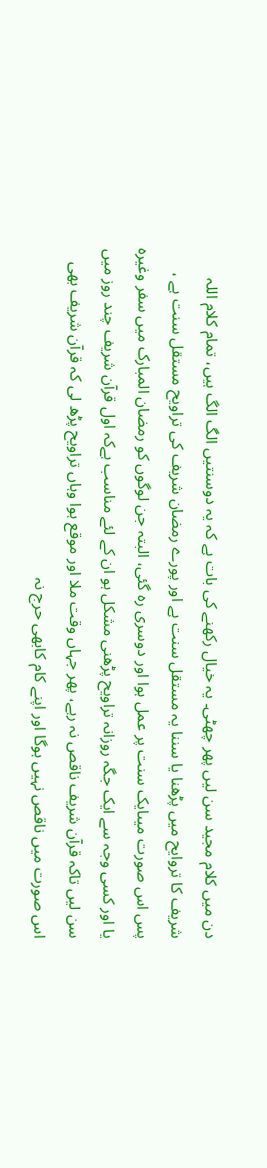دن میں کلام مجید سن لیں پھر چھٹی۔ یہ خیال رکھنے کی بات ہے کہ یہ دوسنتیں الگ الگ ہیں، تمام کلام اللہ شریف کا تروایح میں پڑھنا یا سننا یہ مستقل سنت ہے اور پورے رمضان شریف کی تراویح مستقل سنت ہے ، پس اس صورت میںایک سنت پر عمل ہوا اور دوسری رہ گئی، البتہ جن لوگوں کو رمضان المبارک میں سفر وغیرہ یا اور کسی وجہ سے ایک جگہ روزانہ تراویح پڑھنی مشکل ہو ان کے لئے مناسب ہےکہ اول قرآن شریف چند روز میں سن لیں تاکہ قرآن شریف ناقص نہ رہے، پھر جہاں وقت ملا اور موقع ہوا وہاں تراویح پڑھ لی کہ قرآن شریف بھی اس صورت میں ناقص نہیں ہوگا اور اپنے کام کابھی حرج نہ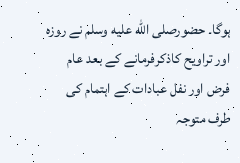ہوگا۔ حضورصلى الله عليه وسلم نے روزہ اور تراویح کاذکرفرمانے کے بعد عام فرض اور نفل عبادات کے اہتمام کی طرف متوجہ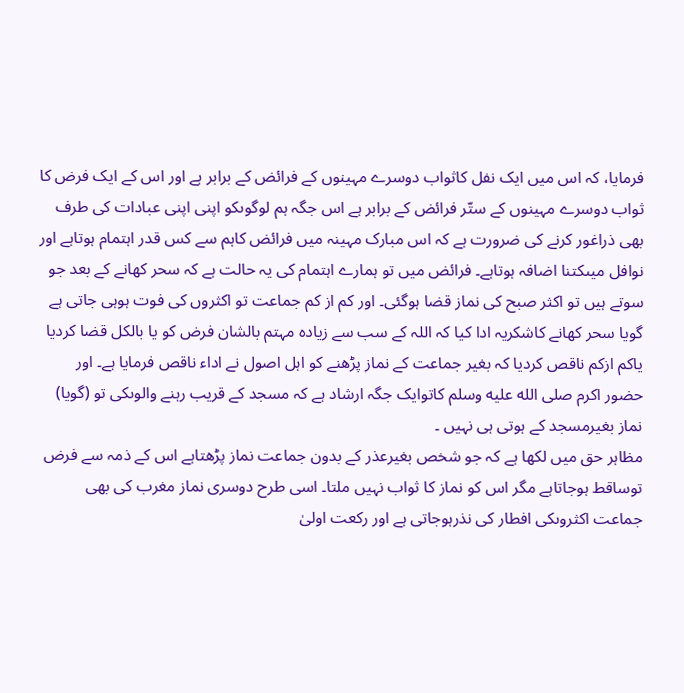فرمایا، کہ اس میں ایک نفل کاثواب دوسرے مہینوں کے فرائض کے برابر ہے اور اس کے ایک فرض کا ثواب دوسرے مہینوں کے ستّر فرائض کے برابر ہے اس جگہ ہم لوگوںکو اپنی اپنی عبادات کی طرف بھی ذراغور کرنے کی ضرورت ہے کہ اس مبارک مہینہ میں فرائض کاہم سے کس قدر اہتمام ہوتاہے اور نوافل میںکتنا اضافہ ہوتاہے۔ فرائض میں تو ہمارے اہتمام کی یہ حالت ہے کہ سحر کھانے کے بعد جو سوتے ہیں تو اکثر صبح کی نماز قضا ہوگئی۔ اور کم از کم جماعت تو اکثروں کی فوت ہوہی جاتی ہے گویا سحر کھانے کاشکریہ ادا کیا کہ اللہ کے سب سے زیادہ مہتم بالشان فرض کو یا بالکل قضا کردیا یاکم ازکم ناقص کردیا کہ بغیر جماعت کے نماز پڑھنے کو اہل اصول نے اداء ناقص فرمایا ہے۔ اور حضور اکرم صلى الله عليه وسلم کاتوایک جگہ ارشاد ہے کہ مسجد کے قریب رہنے والوںکی تو (گویا) نماز بغیرمسجد کے ہوتی ہی نہیں ۔
مظاہر حق میں لکھا ہے کہ جو شخص بغیرعذر کے بدون جماعت نماز پڑھتاہے اس کے ذمہ سے فرض توساقط ہوجاتاہے مگر اس کو نماز کا ثواب نہیں ملتا۔ اسی طرح دوسری نماز مغرب کی بھی جماعت اکثروںکی افطار کی نذرہوجاتی ہے اور رکعت اولیٰ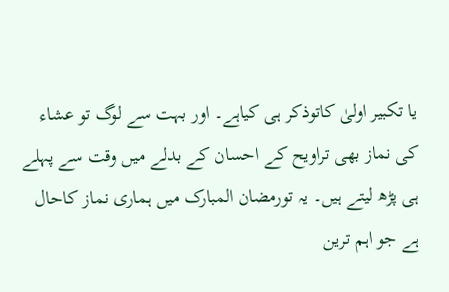یا تکبیر اولیٰ کاتوذکر ہی کیاہے۔ اور بہت سے لوگ تو عشاء کی نماز بھی تراویح کے احسان کے بدلے میں وقت سے پہلے ہی پڑھ لیتے ہیں۔ یہ تورمضان المبارک میں ہماری نماز کاحال ہے جو اہم ترین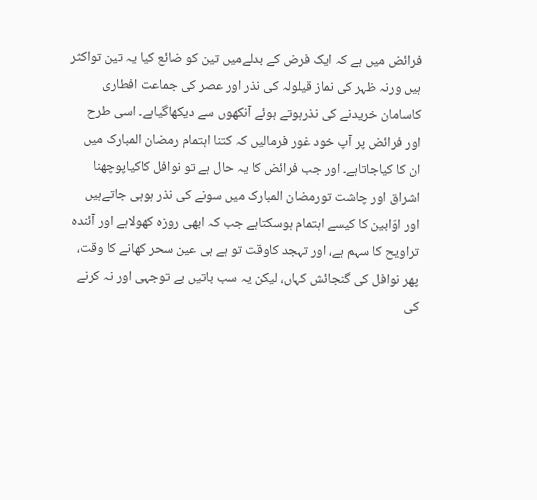فرائض میں ہے کہ ایک فرض کے بدلےمیں تین کو ضائع کیا یہ تین تواکثر ہیں ورنہ ظہر کی نماز قیلولہ کی نذر اور عصر کی جماعت افطاری کاسامان خریدنے کی نذرہوتے ہوئے آنکھوں سے دیکھاگیاہے۔ اسی طرح اور فرائض پر آپ خود غور فرمالیں کہ کتنا اہتمام رمضان المبارک میں ان کا کیاجاتاہے۔ اور جب فرائض کا یہ حال ہے تو نوافل کاکیاپوچھنا اشراق اور چاشت تورمضان المبارک میں سونے کی نذر ہوہی جاتےہیں اور اوّابین کا کیسے اہتمام ہوسکتاہے جب کہ ابھی روزہ کھولاہے اور آئندہ تراویح کا سہم ہے، اور تہجد کاوقت تو ہے ہی عین سحر کھانے کا وقت، پھر نوافل کی گنجائش کہاں، لیکن یہ سب باتیں بے توجہی اور نہ کرنے کی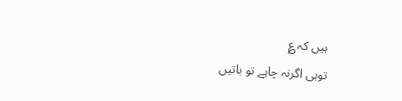ہیں کہ ؏
توہی اگرنہ چاہے تو باتیں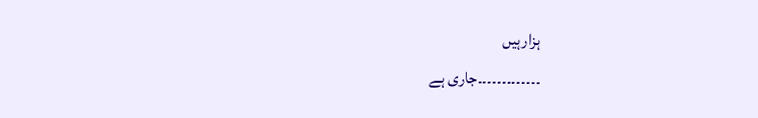ہزارہیں
۔۔۔۔۔۔۔۔۔۔۔۔۔جاری ہے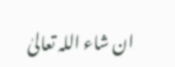ان شاء اللہ تعالیٰ